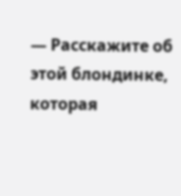— Расскажите об этой блондинке, которая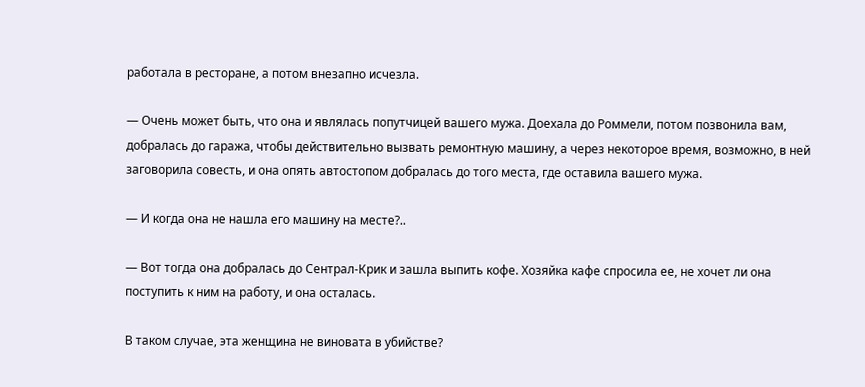работала в ресторане, а потом внезапно исчезла.

— Очень может быть, что она и являлась попутчицей вашего мужа. Доехала до Роммели, потом позвонила вам, добралась до гаража, чтобы действительно вызвать ремонтную машину, а через некоторое время, возможно, в ней заговорила совесть, и она опять автостопом добралась до того места, где оставила вашего мужа.

— И когда она не нашла его машину на месте?..

— Вот тогда она добралась до Сентрал-Крик и зашла выпить кофе. Хозяйка кафе спросила ее, не хочет ли она поступить к ним на работу, и она осталась.

В таком случае, эта женщина не виновата в убийстве?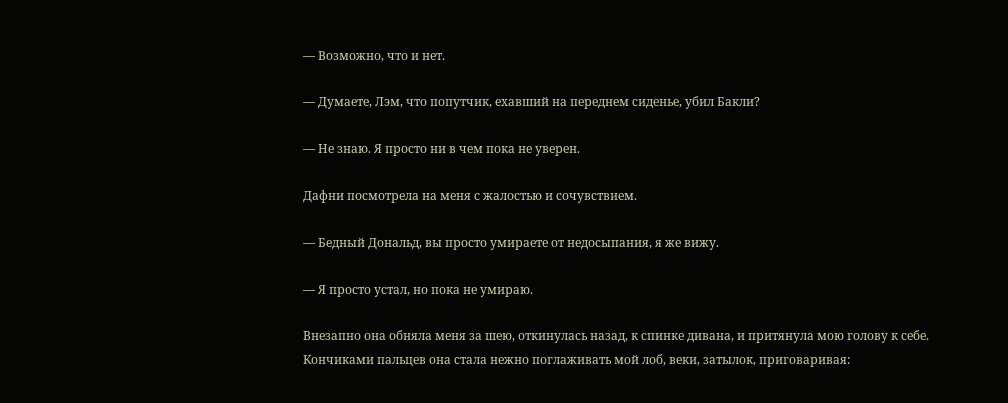— Возможно, что и нет.

— Думаете, Лэм, что попутчик, ехавший на переднем сиденье, убил Бакли?

— Не знаю. Я просто ни в чем пока не уверен.

Дафни посмотрела на меня с жалостью и сочувствием.

— Бедный Дональд, вы просто умираете от недосыпания, я же вижу.

— Я просто устал, но пока не умираю.

Внезапно она обняла меня за шею, откинулась назад, к спинке дивана, и притянула мою голову к себе. Кончиками пальцев она стала нежно поглаживать мой лоб, веки, затылок, приговаривая: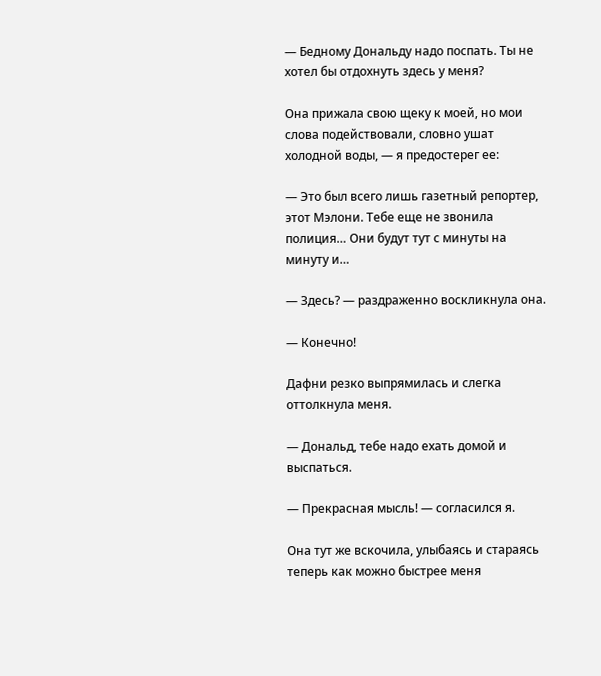— Бедному Дональду надо поспать. Ты не хотел бы отдохнуть здесь у меня?

Она прижала свою щеку к моей, но мои слова подействовали, словно ушат холодной воды, — я предостерег ее:

— Это был всего лишь газетный репортер, этот Мэлони. Тебе еще не звонила полиция… Они будут тут с минуты на минуту и…

— Здесь? — раздраженно воскликнула она.

— Конечно!

Дафни резко выпрямилась и слегка оттолкнула меня.

— Дональд, тебе надо ехать домой и выспаться.

— Прекрасная мысль! — согласился я.

Она тут же вскочила, улыбаясь и стараясь теперь как можно быстрее меня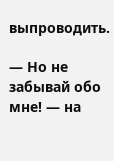выпроводить.

— Но не забывай обо мне! — на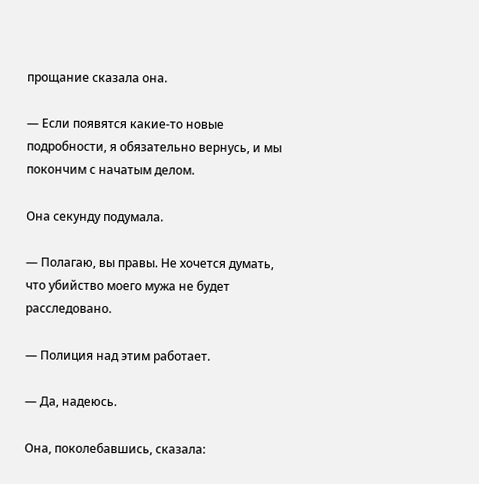прощание сказала она.

— Если появятся какие-то новые подробности, я обязательно вернусь, и мы покончим с начатым делом.

Она секунду подумала.

— Полагаю, вы правы. Не хочется думать, что убийство моего мужа не будет расследовано.

— Полиция над этим работает.

— Да, надеюсь.

Она, поколебавшись, сказала: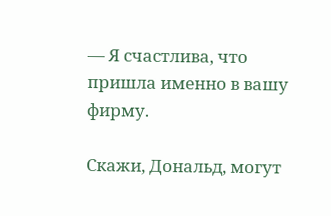— Я счастлива, что пришла именно в вашу фирму.

Скажи, Дональд, могут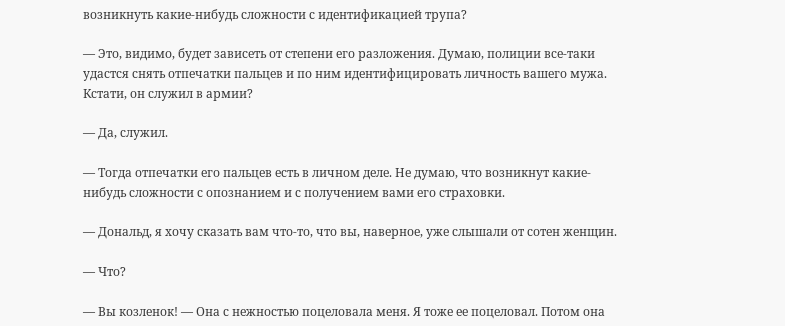возникнуть какие-нибудь сложности с идентификацией трупа?

— Это, видимо, будет зависеть от степени его разложения. Думаю, полиции все-таки удастся снять отпечатки пальцев и по ним идентифицировать личность вашего мужа. Кстати, он служил в армии?

— Да, служил.

— Тогда отпечатки его пальцев есть в личном деле. Не думаю, что возникнут какие-нибудь сложности с опознанием и с получением вами его страховки.

— Дональд, я хочу сказать вам что-то, что вы, наверное, уже слышали от сотен женщин.

— Что?

— Вы козленок! — Она с нежностью поцеловала меня. Я тоже ее поцеловал. Потом она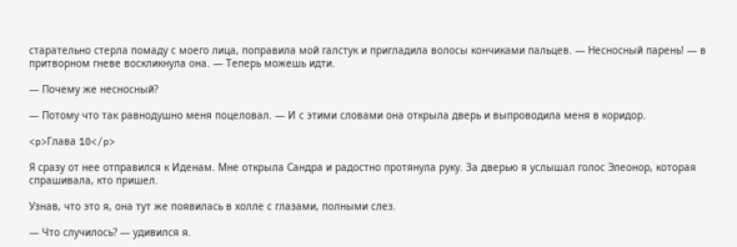старательно стерла помаду с моего лица, поправила мой галстук и пригладила волосы кончиками пальцев. — Несносный парень! — в притворном гневе воскликнула она. — Теперь можешь идти.

— Почему же несносный?

— Потому что так равнодушно меня поцеловал. — И с этими словами она открыла дверь и выпроводила меня в коридор.

<p>Глава 10</p>

Я сразу от нее отправился к Иденам. Мне открыла Сандра и радостно протянула руку. За дверью я услышал голос Элеонор, которая спрашивала, кто пришел.

Узнав, что это я, она тут же появилась в холле с глазами, полными слез.

— Что случилось? — удивился я.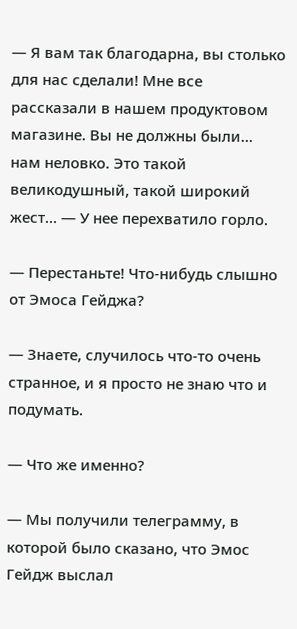— Я вам так благодарна, вы столько для нас сделали! Мне все рассказали в нашем продуктовом магазине. Вы не должны были… нам неловко. Это такой великодушный, такой широкий жест… — У нее перехватило горло.

— Перестаньте! Что-нибудь слышно от Эмоса Гейджа?

— Знаете, случилось что-то очень странное, и я просто не знаю что и подумать.

— Что же именно?

— Мы получили телеграмму, в которой было сказано, что Эмос Гейдж выслал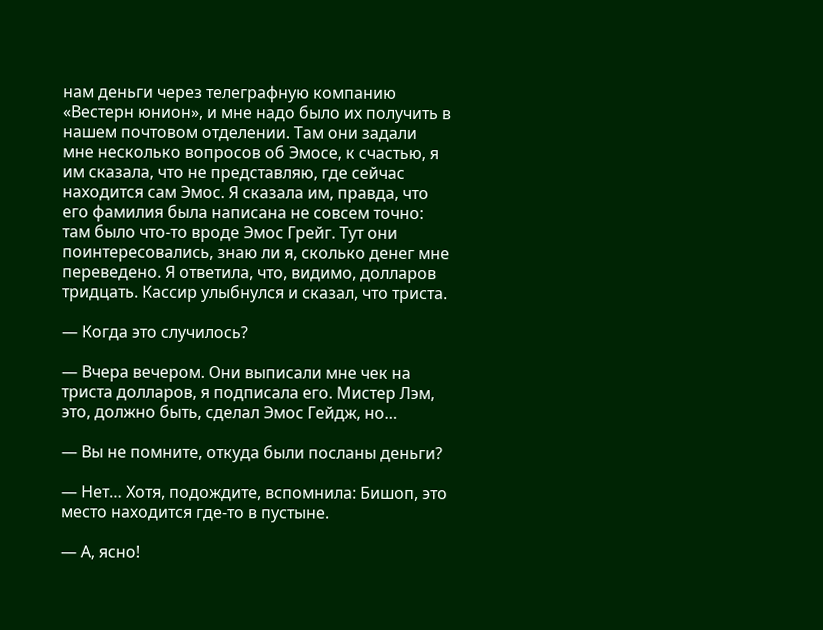нам деньги через телеграфную компанию «Вестерн юнион», и мне надо было их получить в нашем почтовом отделении. Там они задали мне несколько вопросов об Эмосе, к счастью, я им сказала, что не представляю, где сейчас находится сам Эмос. Я сказала им, правда, что его фамилия была написана не совсем точно: там было что-то вроде Эмос Грейг. Тут они поинтересовались, знаю ли я, сколько денег мне переведено. Я ответила, что, видимо, долларов тридцать. Кассир улыбнулся и сказал, что триста.

— Когда это случилось?

— Вчера вечером. Они выписали мне чек на триста долларов, я подписала его. Мистер Лэм, это, должно быть, сделал Эмос Гейдж, но…

— Вы не помните, откуда были посланы деньги?

— Нет… Хотя, подождите, вспомнила: Бишоп, это место находится где-то в пустыне.

— А, ясно!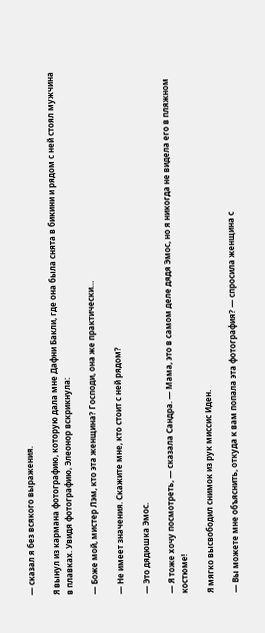— сказал я без всякого выражения.

Я вынул из кармана фотографию, которую дала мне Дафни Бакли, где она была снята в бикини и рядом с ней стоял мужчина в плавках. Увидя фотографию, Элеонор вскрикнула:

— Боже мой, мистер Лэм, кто эта женщина? Господи, она же практически…

— Не имеет значения. Скажите мне, кто стоит с ней рядом?

— Это дядюшка Эмос.

— Я тоже хочу посмотреть, — сказала Сандра. — Мама, это в самом деле дядя Эмос, но я никогда не видела его в пляжном костюме!

Я мягко высвободил снимок из рук миссис Иден.

— Вы можете мне объяснить, откуда к вам попала эта фотография? — спросила женщина с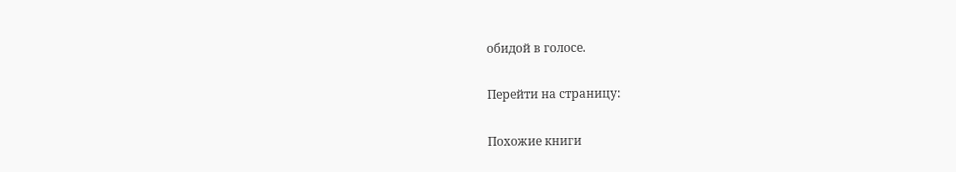обидой в голосе.

Перейти на страницу:

Похожие книги